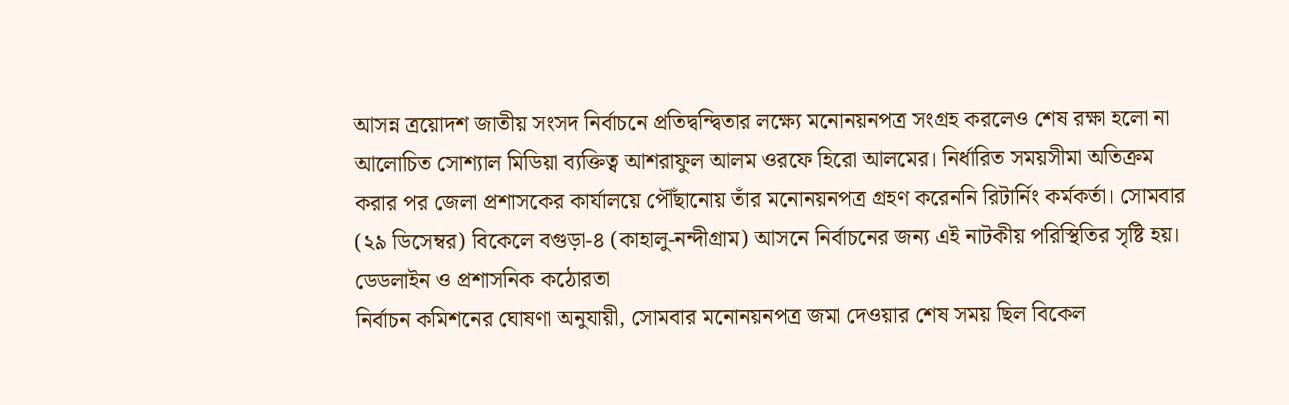আসন্ন ত্রয়োদশ জাতীয় সংসদ নির্বাচনে প্রতিদ্বন্দ্বিতার লক্ষ্যে মনোনয়নপত্র সংগ্রহ করলেও শেষ রক্ষা হলো না আলোচিত সোশ্যাল মিডিয়া ব্যক্তিত্ব আশরাফুল আলম ওরফে হিরো আলমের। নির্ধারিত সময়সীমা অতিক্রম করার পর জেলা প্রশাসকের কার্যালয়ে পৌঁছানোয় তাঁর মনোনয়নপত্র গ্রহণ করেননি রিটার্নিং কর্মকর্তা। সোমবার (২৯ ডিসেম্বর) বিকেলে বগুড়া-৪ (কাহালু-নন্দীগ্রাম) আসনে নির্বাচনের জন্য এই নাটকীয় পরিস্থিতির সৃষ্টি হয়।
ডেডলাইন ও প্রশাসনিক কঠোরতা
নির্বাচন কমিশনের ঘোষণা অনুযায়ী, সোমবার মনোনয়নপত্র জমা দেওয়ার শেষ সময় ছিল বিকেল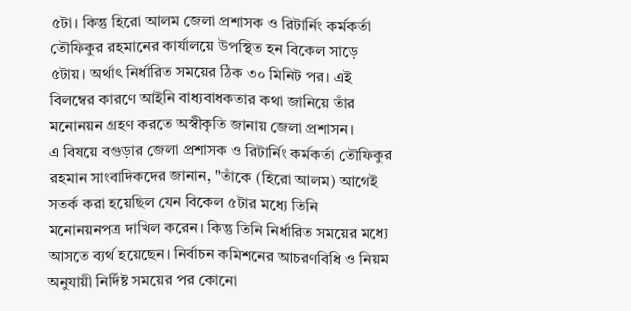৫টা। কিন্তু হিরো আলম জেলা প্রশাসক ও রিটার্নিং কর্মকর্তা তৌফিকুর রহমানের কার্যালয়ে উপস্থিত হন বিকেল সাড়ে ৫টায়। অর্থাৎ নির্ধারিত সময়ের ঠিক ৩০ মিনিট পর। এই বিলম্বের কারণে আইনি বাধ্যবাধকতার কথা জানিয়ে তাঁর মনোনয়ন গ্রহণ করতে অস্বীকৃতি জানায় জেলা প্রশাসন।
এ বিষয়ে বগুড়ার জেলা প্রশাসক ও রিটার্নিং কর্মকর্তা তৌফিকুর রহমান সাংবাদিকদের জানান, "তাঁকে (হিরো আলম) আগেই সতর্ক করা হয়েছিল যেন বিকেল ৫টার মধ্যে তিনি মনোনয়নপত্র দাখিল করেন। কিন্তু তিনি নির্ধারিত সময়ের মধ্যে আসতে ব্যর্থ হয়েছেন। নির্বাচন কমিশনের আচরণবিধি ও নিয়ম অনুযায়ী নির্দিষ্ট সময়ের পর কোনো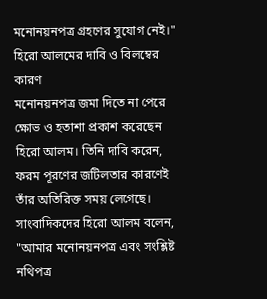মনোনয়নপত্র গ্রহণের সুযোগ নেই।"
হিরো আলমের দাবি ও বিলম্বের কারণ
মনোনয়নপত্র জমা দিতে না পেরে ক্ষোভ ও হতাশা প্রকাশ করেছেন হিরো আলম। তিনি দাবি করেন, ফরম পূরণের জটিলতার কারণেই তাঁর অতিরিক্ত সময় লেগেছে। সাংবাদিকদের হিরো আলম বলেন, "আমার মনোনয়নপত্র এবং সংশ্লিষ্ট নথিপত্র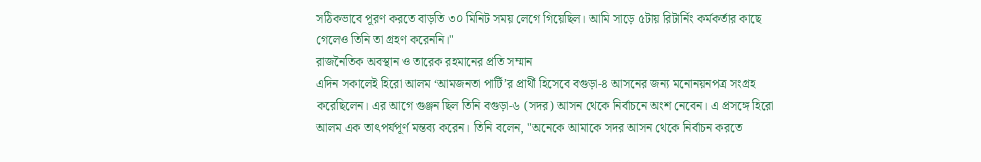সঠিকভাবে পূরণ করতে বাড়তি ৩০ মিনিট সময় লেগে গিয়েছিল। আমি সাড়ে ৫টায় রিটার্নিং কর্মকর্তার কাছে গেলেও তিনি তা গ্রহণ করেননি।"
রাজনৈতিক অবস্থান ও তারেক রহমানের প্রতি সম্মান
এদিন সকালেই হিরো আলম ‘আমজনতা পার্টি’র প্রার্থী হিসেবে বগুড়া-৪ আসনের জন্য মনোনয়নপত্র সংগ্রহ করেছিলেন। এর আগে গুঞ্জন ছিল তিনি বগুড়া-৬ (সদর) আসন থেকে নির্বাচনে অংশ নেবেন। এ প্রসঙ্গে হিরো আলম এক তাৎপর্যপূর্ণ মন্তব্য করেন। তিনি বলেন, "অনেকে আমাকে সদর আসন থেকে নির্বাচন করতে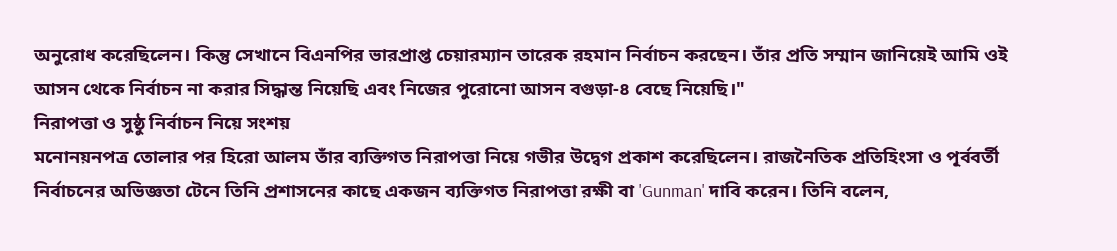অনুরোধ করেছিলেন। কিন্তু সেখানে বিএনপির ভারপ্রাপ্ত চেয়ারম্যান তারেক রহমান নির্বাচন করছেন। তাঁর প্রতি সম্মান জানিয়েই আমি ওই আসন থেকে নির্বাচন না করার সিদ্ধান্ত নিয়েছি এবং নিজের পুরোনো আসন বগুড়া-৪ বেছে নিয়েছি।"
নিরাপত্তা ও সুষ্ঠু নির্বাচন নিয়ে সংশয়
মনোনয়নপত্র তোলার পর হিরো আলম তাঁর ব্যক্তিগত নিরাপত্তা নিয়ে গভীর উদ্বেগ প্রকাশ করেছিলেন। রাজনৈতিক প্রতিহিংসা ও পূর্ববর্তী নির্বাচনের অভিজ্ঞতা টেনে তিনি প্রশাসনের কাছে একজন ব্যক্তিগত নিরাপত্তা রক্ষী বা 'Gunman' দাবি করেন। তিনি বলেন,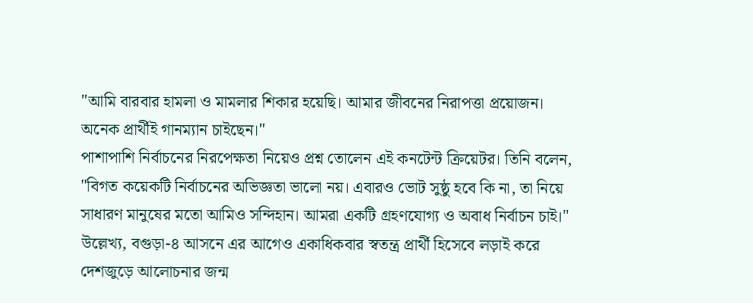"আমি বারবার হামলা ও মামলার শিকার হয়েছি। আমার জীবনের নিরাপত্তা প্রয়োজন। অনেক প্রার্থীই গানম্যান চাইছেন।"
পাশাপাশি নির্বাচনের নিরপেক্ষতা নিয়েও প্রশ্ন তোলেন এই কনটেন্ট ক্রিয়েটর। তিনি বলেন, "বিগত কয়েকটি নির্বাচনের অভিজ্ঞতা ভালো নয়। এবারও ভোট সুষ্ঠু হবে কি না, তা নিয়ে সাধারণ মানুষের মতো আমিও সন্দিহান। আমরা একটি গ্রহণযোগ্য ও অবাধ নির্বাচন চাই।"
উল্লেখ্য, বগুড়া-৪ আসনে এর আগেও একাধিকবার স্বতন্ত্র প্রার্থী হিসেবে লড়াই করে দেশজুড়ে আলোচনার জন্ম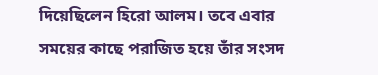দিয়েছিলেন হিরো আলম। তবে এবার সময়ের কাছে পরাজিত হয়ে তাঁর সংসদ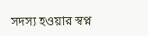সদস্য হওয়ার স্বপ্ন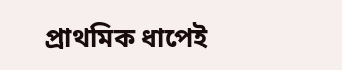প্রাথমিক ধাপেই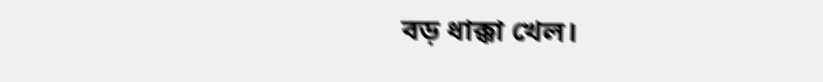বড় ধাক্কা খেল।